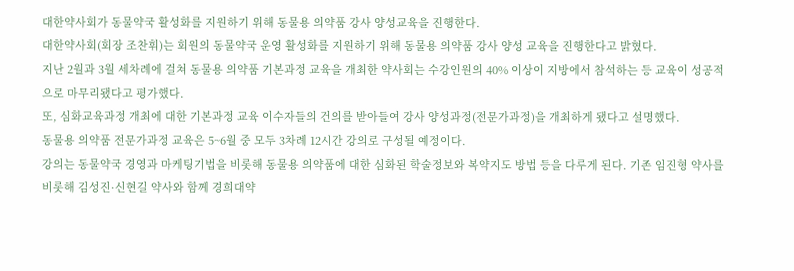대한약사회가 동물약국 활성화를 지원하기 위해 동물용 의약품 강사 양성교육을 진행한다.
대한약사회(회장 조찬휘)는 회원의 동물약국 운영 활성화를 지원하기 위해 동물용 의약품 강사 양성 교육을 진행한다고 밝혔다.
지난 2월과 3월 세차례에 걸쳐 동물용 의약품 기본과정 교육을 개최한 약사회는 수강인원의 40% 이상이 지방에서 참석하는 등 교육이 성공적으로 마무리됐다고 평가했다.
또, 심화교육과정 개최에 대한 기본과정 교육 이수자들의 건의를 받아들여 강사 양성과정(전문가과정)을 개최하게 됐다고 설명했다.
동물용 의약품 전문가과정 교육은 5~6월 중 모두 3차례 12시간 강의로 구성될 예정이다.
강의는 동물약국 경영과 마케팅기법을 비롯해 동물용 의약품에 대한 심화된 학술정보와 복약지도 방법 등을 다루게 된다. 기존 임진형 약사를 비롯해 김성진·신현길 약사와 함께 경희대약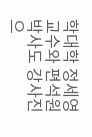학대학 정세영 교수와 편석원 박사도 강사진으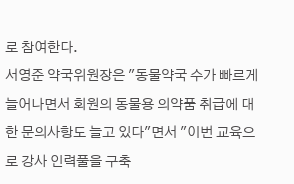로 참여한다.
서영준 약국위원장은 "동물약국 수가 빠르게 늘어나면서 회원의 동물용 의약품 취급에 대한 문의사항도 늘고 있다"면서 "이번 교육으로 강사 인력풀을 구축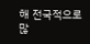해 전국적으로 많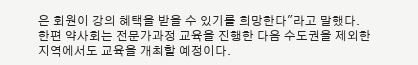은 회원이 강의 혜택을 받을 수 있기를 희망한다"라고 말했다.
한편 약사회는 전문가과정 교육을 진행한 다음 수도권을 제외한 지역에서도 교육을 개최할 예정이다.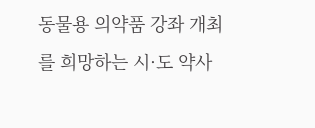동물용 의약품 강좌 개최를 희망하는 시·도 약사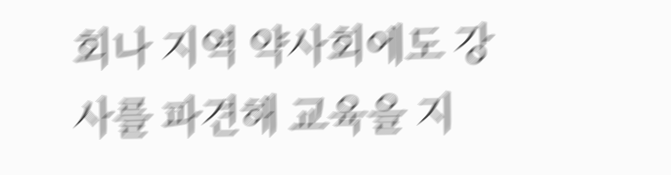회나 지역 약사회에도 강사를 파견해 교육을 지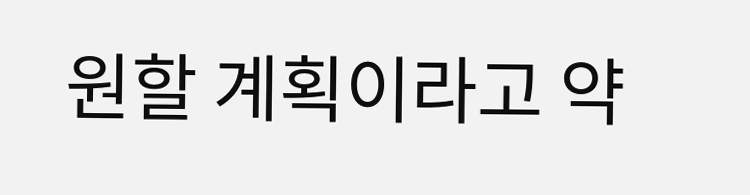원할 계획이라고 약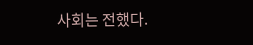사회는 전했다.